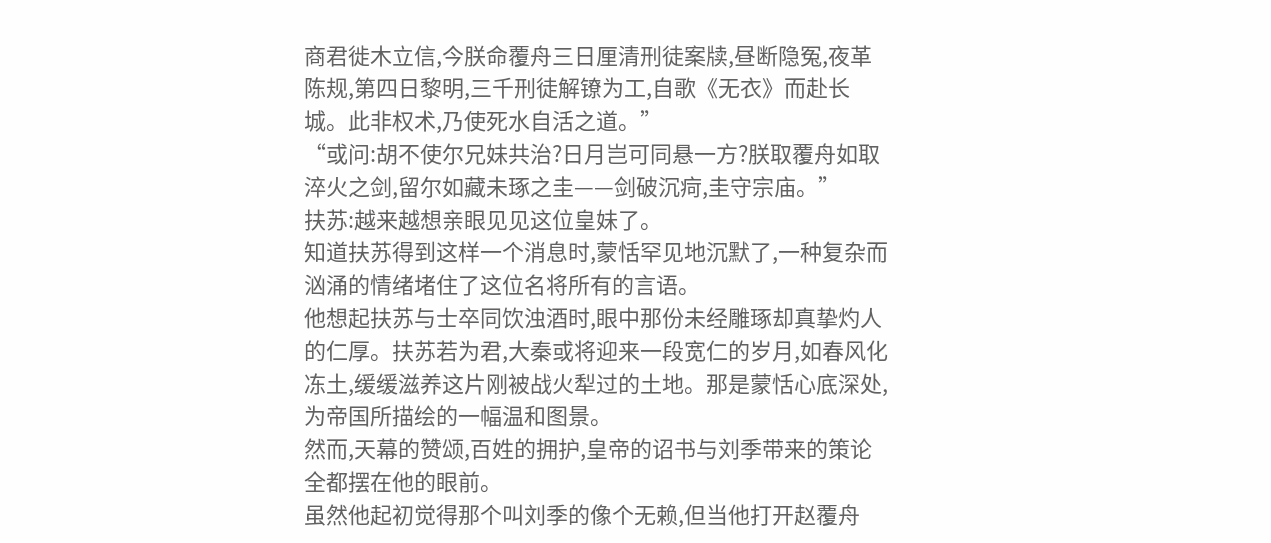商君徙木立信,今朕命覆舟三日厘清刑徒案牍,昼断隐冤,夜革陈规,第四日黎明,三千刑徒解镣为工,自歌《无衣》而赴长城。此非权术,乃使死水自活之道。”
“或问:胡不使尔兄妹共治?日月岂可同悬一方?朕取覆舟如取淬火之剑,留尔如藏未琢之圭——剑破沉疴,圭守宗庙。”
扶苏:越来越想亲眼见见这位皇妹了。
知道扶苏得到这样一个消息时,蒙恬罕见地沉默了,一种复杂而汹涌的情绪堵住了这位名将所有的言语。
他想起扶苏与士卒同饮浊酒时,眼中那份未经雕琢却真挚灼人的仁厚。扶苏若为君,大秦或将迎来一段宽仁的岁月,如春风化冻土,缓缓滋养这片刚被战火犁过的土地。那是蒙恬心底深处,为帝国所描绘的一幅温和图景。
然而,天幕的赞颂,百姓的拥护,皇帝的诏书与刘季带来的策论全都摆在他的眼前。
虽然他起初觉得那个叫刘季的像个无赖,但当他打开赵覆舟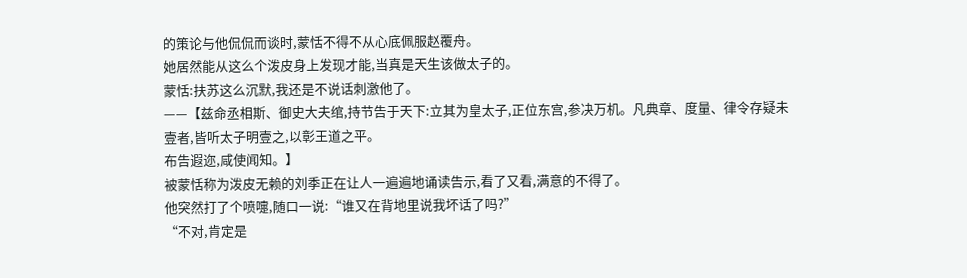的策论与他侃侃而谈时,蒙恬不得不从心底佩服赵覆舟。
她居然能从这么个泼皮身上发现才能,当真是天生该做太子的。
蒙恬:扶苏这么沉默,我还是不说话刺激他了。
——【兹命丞相斯、御史大夫绾,持节告于天下:立其为皇太子,正位东宫,参决万机。凡典章、度量、律令存疑未壹者,皆听太子明壹之,以彰王道之平。
布告遐迩,咸使闻知。】
被蒙恬称为泼皮无赖的刘季正在让人一遍遍地诵读告示,看了又看,满意的不得了。
他突然打了个喷嚏,随口一说:“谁又在背地里说我坏话了吗?”
“不对,肯定是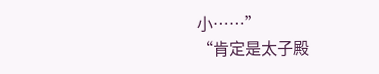小……”
“肯定是太子殿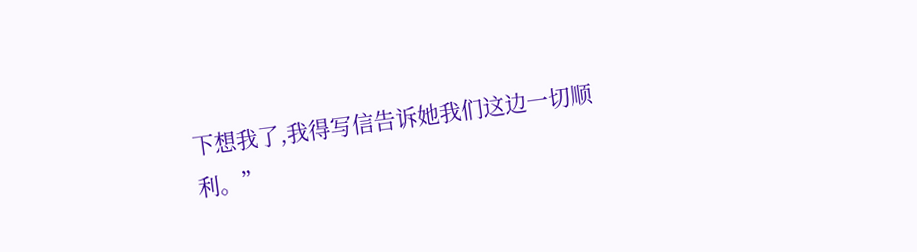下想我了,我得写信告诉她我们这边一切顺利。”